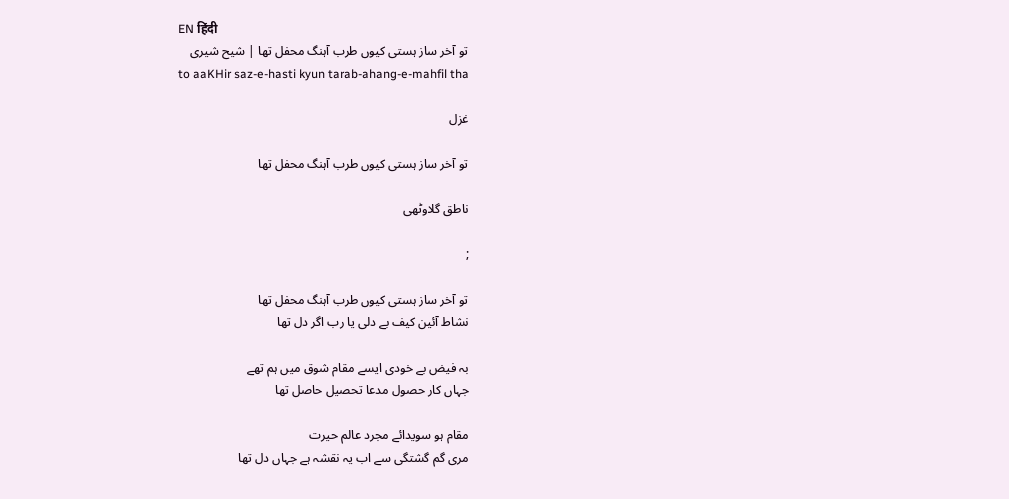EN हिंदी
تو آخر ساز ہستی کیوں طرب آہنگ محفل تھا | شیح شیری
to aaKHir saz-e-hasti kyun tarab-ahang-e-mahfil tha

غزل

تو آخر ساز ہستی کیوں طرب آہنگ محفل تھا

ناطق گلاوٹھی

;

تو آخر ساز ہستی کیوں طرب آہنگ محفل تھا
نشاط آئین کیف بے دلی یا رب اگر دل تھا

بہ فیض بے خودی ایسے مقام شوق میں ہم تھے
جہاں کار حصول مدعا تحصیل حاصل تھا

مقام ہو سویدائے مجرد عالم حیرت
مری گم گشتگی سے اب یہ نقشہ ہے جہاں دل تھا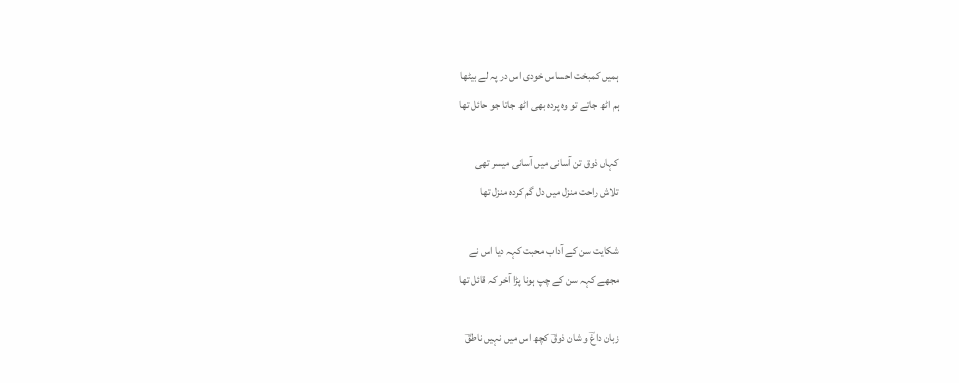ہمیں کمبخت احساس خودی اس در پہ لے بیٹھا
ہم اٹھ جاتے تو وہ پردہ بھی اٹھ جاتا جو حائل تھا

کہاں ذوق تن آسانی میں آسانی میسر تھی
تلاش راحت منزل میں دل گم کردہ منزل تھا

شکایت سن کے آداب محبت کہہ دیا اس نے
مجھے کہہ سن کے چپ ہونا پڑا آخر کہ قائل تھا

زبان داغؔ و شان ذوقؔ کچھ اس میں نہیں ناطقؔ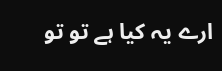ارے یہ کیا ہے تو تو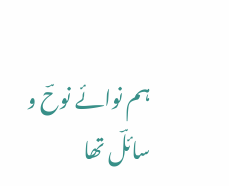ہم نوائے نوحؔ و سائلؔ تھا